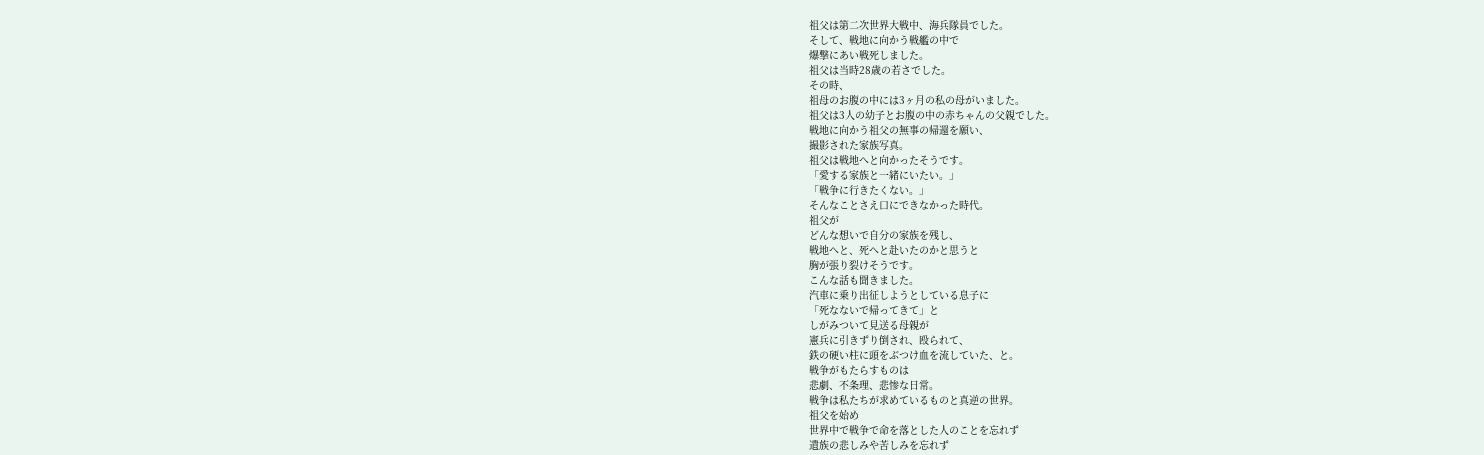祖父は第二次世界大戦中、海兵隊員でした。
そして、戦地に向かう戦艦の中で
爆撃にあい戦死しました。
祖父は当時28歳の若さでした。
その時、
祖母のお腹の中には3ヶ月の私の母がいました。
祖父は3人の幼子とお腹の中の赤ちゃんの父親でした。
戦地に向かう祖父の無事の帰還を願い、
撮影された家族写真。
祖父は戦地へと向かったそうです。
「愛する家族と一緒にいたい。」
「戦争に行きたくない。」
そんなことさえ口にできなかった時代。
祖父が
どんな想いで自分の家族を残し、
戦地へと、死へと赴いたのかと思うと
胸が張り裂けそうです。
こんな話も聞きました。
汽車に乗り出征しようとしている息子に
「死なないで帰ってきて」と
しがみついて見送る母親が
憲兵に引きずり倒され、殴られて、
鉄の硬い柱に頭をぶつけ血を流していた、と。
戦争がもたらすものは
悲劇、不条理、悲惨な日常。
戦争は私たちが求めているものと真逆の世界。
祖父を始め
世界中で戦争で命を落とした人のことを忘れず
遺族の悲しみや苦しみを忘れず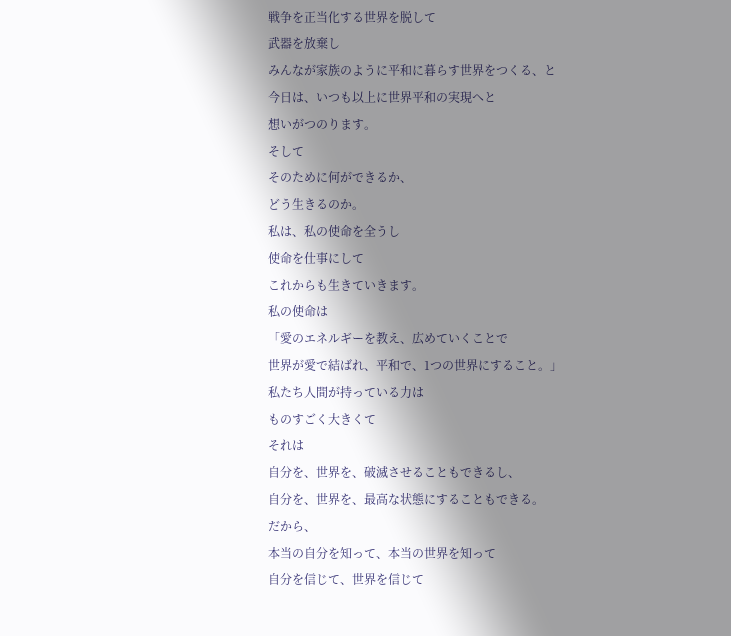戦争を正当化する世界を脱して
武器を放棄し
みんなが家族のように平和に暮らす世界をつくる、と
今日は、いつも以上に世界平和の実現へと
想いがつのります。
そして
そのために何ができるか、
どう生きるのか。
私は、私の使命を全うし
使命を仕事にして
これからも生きていきます。
私の使命は
「愛のエネルギーを教え、広めていくことで
世界が愛で結ばれ、平和で、1つの世界にすること。」
私たち人間が持っている力は
ものすごく大きくて
それは
自分を、世界を、破滅させることもできるし、
自分を、世界を、最高な状態にすることもできる。
だから、
本当の自分を知って、本当の世界を知って
自分を信じて、世界を信じて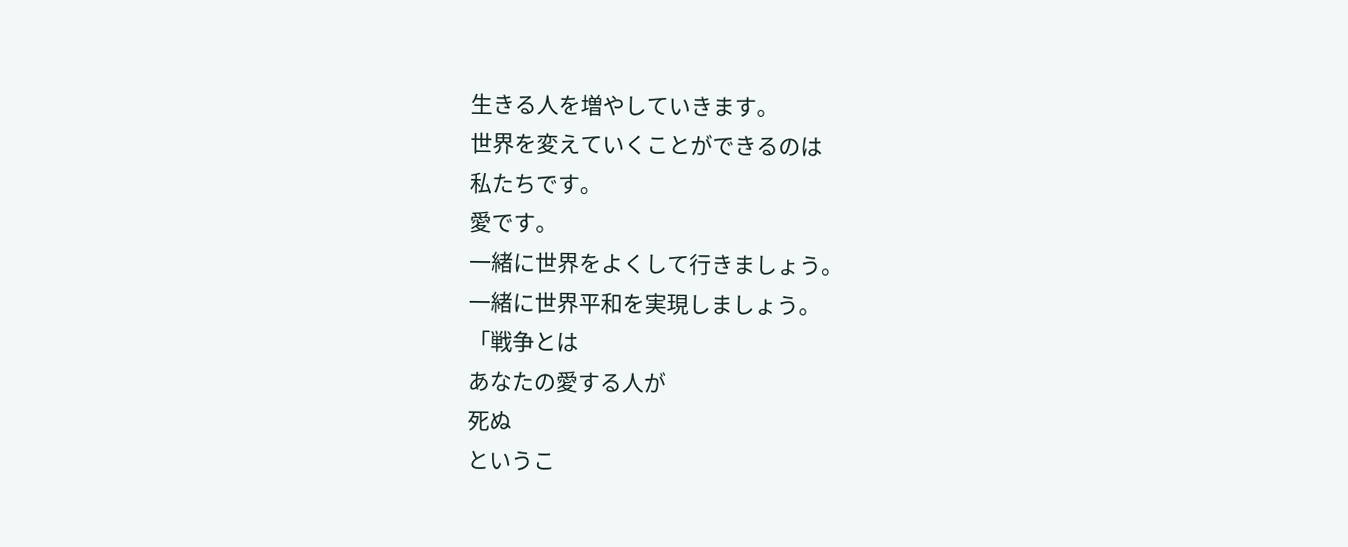生きる人を増やしていきます。
世界を変えていくことができるのは
私たちです。
愛です。
一緒に世界をよくして行きましょう。
一緒に世界平和を実現しましょう。
「戦争とは
あなたの愛する人が
死ぬ
というこ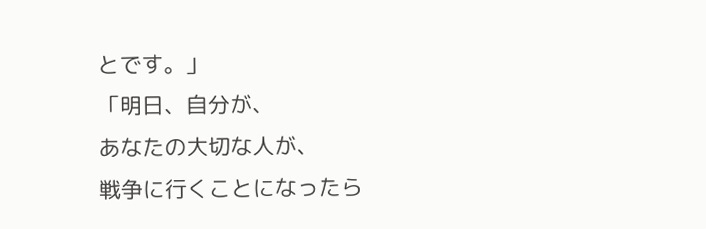とです。」
「明日、自分が、
あなたの大切な人が、
戦争に行くことになったら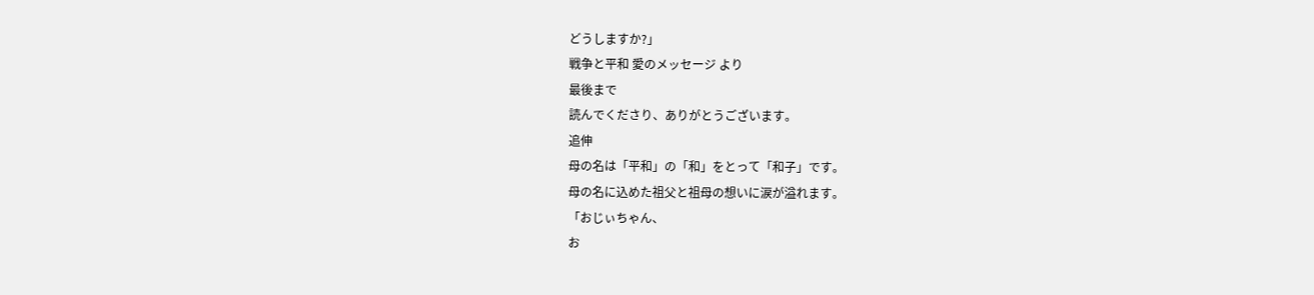どうしますか?」
戦争と平和 愛のメッセージ より
最後まで
読んでくださり、ありがとうございます。
追伸
母の名は「平和」の「和」をとって「和子」です。
母の名に込めた祖父と祖母の想いに涙が溢れます。
「おじぃちゃん、
お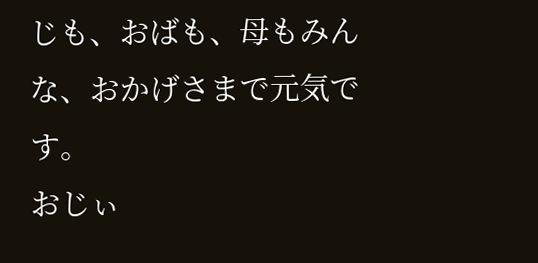じも、おばも、母もみんな、おかげさまで元気です。
おじぃ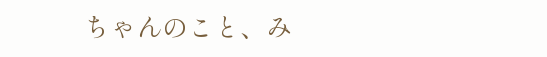ちゃんのこと、み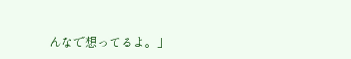んなで想ってるよ。」